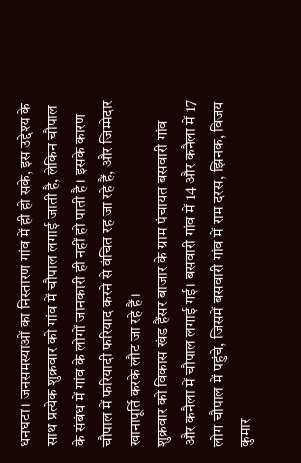धनघटा। जनसमस्याओं का निस्तारण गांव में ही हो सके, इस उद्देश्य के साथ प्रत्येक शुक्रवार को गांव में चौपाल लगाई जाती है, लेकिन चौपाल के संबंध में गांव के लोगों जानकारी ही नहीं हो पाती है। इसके कारण चौपाल में फरियादी फरियाद करने से वंचित रह जा रहे हैं, और जिम्मेदार खानापूर्ति करके लौट जा रहे हैं।
शुक्रवार को विकास खंड हैंसर बाजार के ग्राम पंचायत बसवारी गांव और कनैला में चौपाल लगाई गई। बसवारी गांव में 14 और कनैला में 17 लोग चौपाल में पहुंचे, जिसमें बसवारी गांव में राम दरस, झिनक, विजय कुमार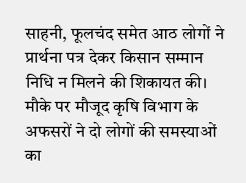साहनी, फूलचंद समेत आठ लोगों ने प्रार्थना पत्र देकर किसान सम्मान निधि न मिलने की शिकायत की। मौके पर मौजूद कृषि विभाग के अफसरों ने दो लोगों की समस्याओं का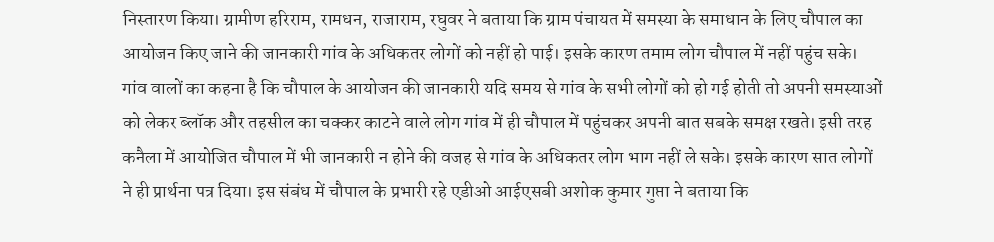निस्तारण किया। ग्रामीण हरिराम, रामधन, राजाराम, रघुवर ने बताया कि ग्राम पंचायत में समस्या के समाधान के लिए चौपाल का आयोजन किए जाने की जानकारी गांव के अधिकतर लोगों को नहीं हो पाई। इसके कारण तमाम लोग चौपाल में नहीं पहुंच सके।
गांव वालों का कहना है कि चौपाल के आयोजन की जानकारी यदि समय से गांव के सभी लोगों को हो गई होती तो अपनी समस्याओं को लेकर ब्लॉक और तहसील का चक्कर काटने वाले लोग गांव में ही चौपाल में पहुंचकर अपनी बात सबके समक्ष रखते। इसी तरह कनैला में आयोजित चौपाल में भी जानकारी न होने की वजह से गांव के अधिकतर लोग भाग नहीं ले सके। इसके कारण सात लोगों ने ही प्रार्थना पत्र दिया। इस संबंध में चौपाल के प्रभारी रहे एडीओ आईएसबी अशोक कुमार गुप्ता ने बताया कि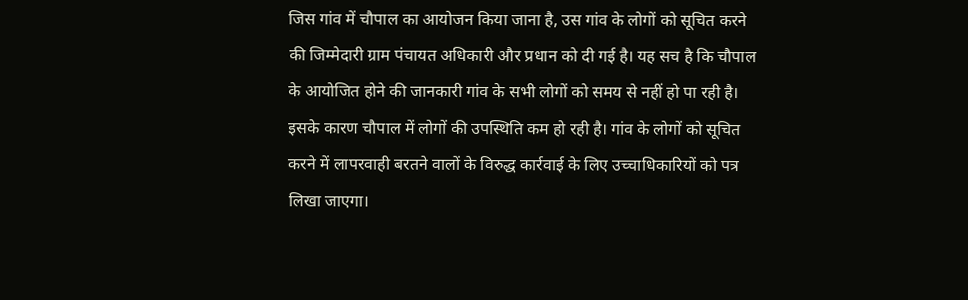जिस गांव में चौपाल का आयोजन किया जाना है, उस गांव के लोगों को सूचित करने की जिम्मेदारी ग्राम पंचायत अधिकारी और प्रधान को दी गई है। यह सच है कि चौपाल के आयोजित होने की जानकारी गांव के सभी लोगों को समय से नहीं हो पा रही है। इसके कारण चौपाल में लोगों की उपस्थिति कम हो रही है। गांव के लोगों को सूचित करने में लापरवाही बरतने वालों के विरुद्ध कार्रवाई के लिए उच्चाधिकारियों को पत्र लिखा जाएगा।